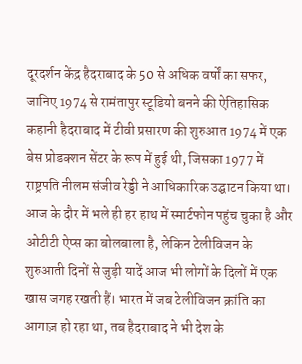दूरदर्शन केंद्र हैदराबाद के 50 से अधिक वर्षों का सफर, जानिए 1974 से रामंतापुर स्टूडियो बनने की ऐतिहासिक कहानी हैदराबाद में टीवी प्रसारण की शुरुआत 1974 में एक बेस प्रोडक्शन सेंटर के रूप में हुई थी, जिसका 1977 में राष्ट्रपति नीलम संजीव रेड्डी ने आधिकारिक उद्घाटन किया था। आज के दौर में भले ही हर हाथ में स्मार्टफोन पहुंच चुका है और ओटीटी ऐप्स का बोलबाला है, लेकिन टेलीविजन के शुरुआती दिनों से जुड़ी यादें आज भी लोगों के दिलों में एक खास जगह रखती हैं। भारत में जब टेलीविजन क्रांति का आगाज़ हो रहा था, तब हैदराबाद ने भी देश के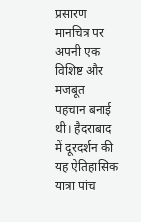प्रसारण मानचित्र पर अपनी एक विशिष्ट और मजबूत पहचान बनाई थी। हैदराबाद में दूरदर्शन की यह ऐतिहासिक यात्रा पांच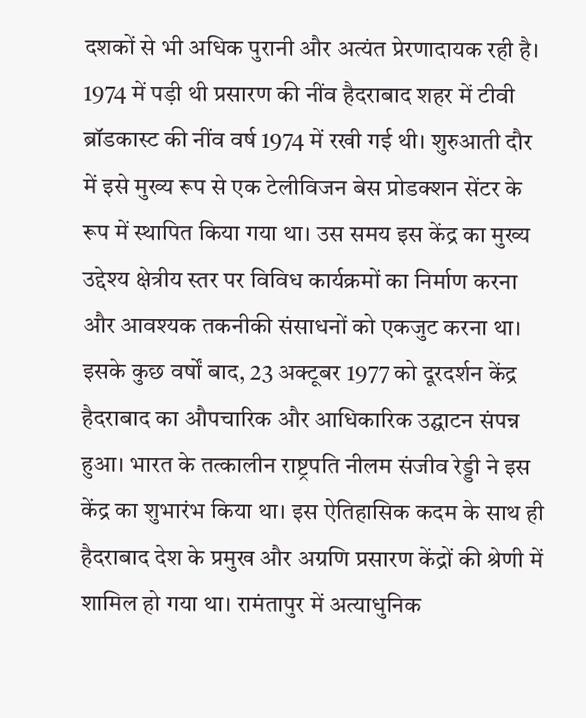दशकों से भी अधिक पुरानी और अत्यंत प्रेरणादायक रही है। 1974 में पड़ी थी प्रसारण की नींव हैदराबाद शहर में टीवी ब्रॉडकास्ट की नींव वर्ष 1974 में रखी गई थी। शुरुआती दौर में इसे मुख्य रूप से एक टेलीविजन बेस प्रोडक्शन सेंटर के रूप में स्थापित किया गया था। उस समय इस केंद्र का मुख्य उद्देश्य क्षेत्रीय स्तर पर विविध कार्यक्रमों का निर्माण करना और आवश्यक तकनीकी संसाधनों को एकजुट करना था। इसके कुछ वर्षों बाद, 23 अक्टूबर 1977 को दूरदर्शन केंद्र हैदराबाद का औपचारिक और आधिकारिक उद्घाटन संपन्न हुआ। भारत के तत्कालीन राष्ट्रपति नीलम संजीव रेड्डी ने इस केंद्र का शुभारंभ किया था। इस ऐतिहासिक कदम के साथ ही हैदराबाद देश के प्रमुख और अग्रणि प्रसारण केंद्रों की श्रेणी में शामिल हो गया था। रामंतापुर में अत्याधुनिक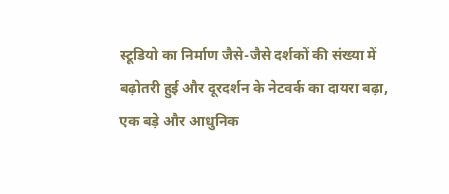स्टूडियो का निर्माण जैसे-जैसे दर्शकों की संख्या में बढ़ोतरी हुई और दूरदर्शन के नेटवर्क का दायरा बढ़ा, एक बड़े और आधुनिक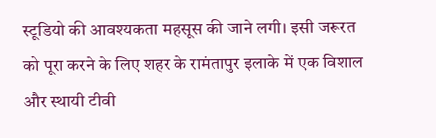स्टूडियो की आवश्यकता महसूस की जाने लगी। इसी जरूरत को पूरा करने के लिए शहर के रामंतापुर इलाके में एक विशाल और स्थायी टीवी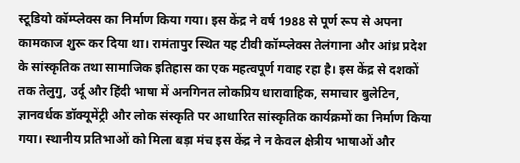स्टूडियो कॉम्प्लेक्स का निर्माण किया गया। इस केंद्र ने वर्ष 1988 से पूर्ण रूप से अपना कामकाज शुरू कर दिया था। रामंतापुर स्थित यह टीवी कॉम्प्लेक्स तेलंगाना और आंध्र प्रदेश के सांस्कृतिक तथा सामाजिक इतिहास का एक महत्वपूर्ण गवाह रहा है। इस केंद्र से दशकों तक तेलुगु, उर्दू और हिंदी भाषा में अनगिनत लोकप्रिय धारावाहिक, समाचार बुलेटिन, ज्ञानवर्धक डॉक्यूमेंट्री और लोक संस्कृति पर आधारित सांस्कृतिक कार्यक्रमों का निर्माण किया गया। स्थानीय प्रतिभाओं को मिला बड़ा मंच इस केंद्र ने न केवल क्षेत्रीय भाषाओं और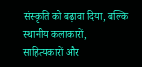संस्कृति को बढ़ावा दिया, बल्कि स्थानीय कलाकारों, साहित्यकारों और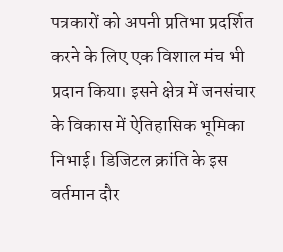पत्रकारों को अपनी प्रतिभा प्रदर्शित करने के लिए एक विशाल मंच भी प्रदान किया। इसने क्षेत्र में जनसंचार के विकास में ऐतिहासिक भूमिका निभाई। डिजिटल क्रांति के इस वर्तमान दौर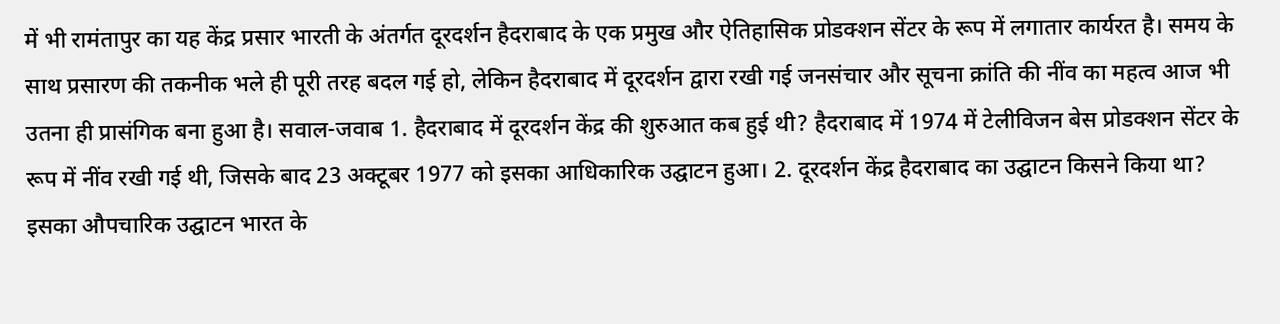में भी रामंतापुर का यह केंद्र प्रसार भारती के अंतर्गत दूरदर्शन हैदराबाद के एक प्रमुख और ऐतिहासिक प्रोडक्शन सेंटर के रूप में लगातार कार्यरत है। समय के साथ प्रसारण की तकनीक भले ही पूरी तरह बदल गई हो, लेकिन हैदराबाद में दूरदर्शन द्वारा रखी गई जनसंचार और सूचना क्रांति की नींव का महत्व आज भी उतना ही प्रासंगिक बना हुआ है। सवाल-जवाब 1. हैदराबाद में दूरदर्शन केंद्र की शुरुआत कब हुई थी? हैदराबाद में 1974 में टेलीविजन बेस प्रोडक्शन सेंटर के रूप में नींव रखी गई थी, जिसके बाद 23 अक्टूबर 1977 को इसका आधिकारिक उद्घाटन हुआ। 2. दूरदर्शन केंद्र हैदराबाद का उद्घाटन किसने किया था? इसका औपचारिक उद्घाटन भारत के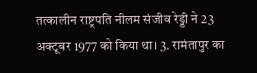तत्कालीन राष्ट्रपति नीलम संजीव रेड्डी ने 23 अक्टूबर 1977 को किया था। 3. रामंतापुर का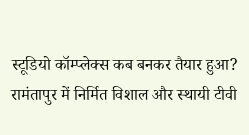स्टूडियो कॉम्प्लेक्स कब बनकर तैयार हुआ? रामंतापुर में निर्मित विशाल और स्थायी टीवी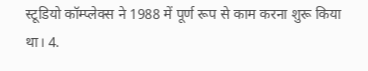स्टूडियो कॉम्प्लेक्स ने 1988 में पूर्ण रूप से काम करना शुरू किया था। 4.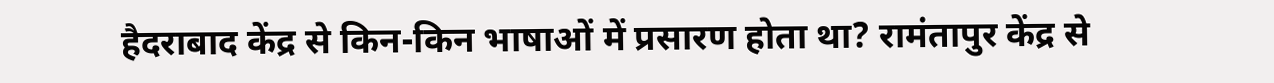हैदराबाद केंद्र से किन-किन भाषाओं में प्रसारण होता था? रामंतापुर केंद्र से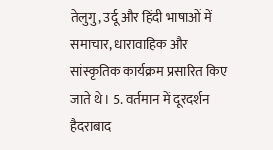तेलुगु, उर्दू और हिंदी भाषाओं में समाचार, धारावाहिक और सांस्कृतिक कार्यक्रम प्रसारित किए जाते थे। 5. वर्तमान में दूरदर्शन हैदराबाद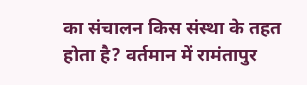का संचालन किस संस्था के तहत होता है? वर्तमान में रामंतापुर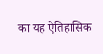का यह ऐतिहासिक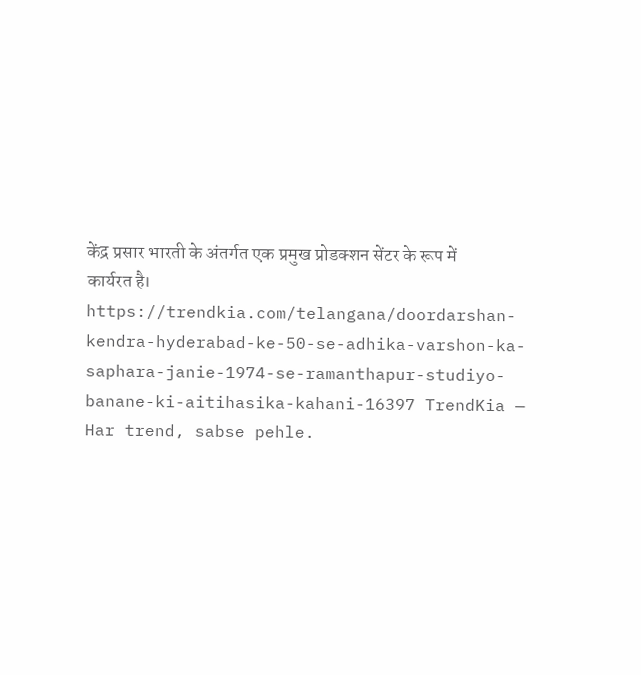केंद्र प्रसार भारती के अंतर्गत एक प्रमुख प्रोडक्शन सेंटर के रूप में कार्यरत है। https://trendkia.com/telangana/doordarshan-kendra-hyderabad-ke-50-se-adhika-varshon-ka-saphara-janie-1974-se-ramanthapur-studiyo-banane-ki-aitihasika-kahani-16397 TrendKia — Har trend, sabse pehle.